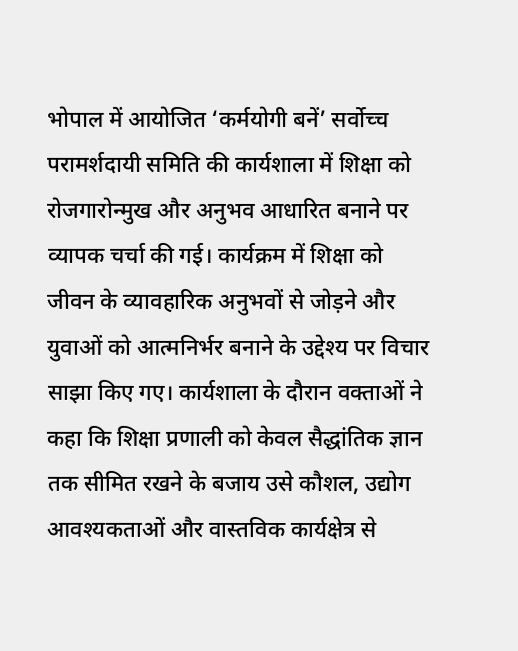भोपाल में आयोजित ‘कर्मयोगी बनें’ सर्वोच्च परामर्शदायी समिति की कार्यशाला में शिक्षा को रोजगारोन्मुख और अनुभव आधारित बनाने पर व्यापक चर्चा की गई। कार्यक्रम में शिक्षा को जीवन के व्यावहारिक अनुभवों से जोड़ने और युवाओं को आत्मनिर्भर बनाने के उद्देश्य पर विचार साझा किए गए। कार्यशाला के दौरान वक्ताओं ने कहा कि शिक्षा प्रणाली को केवल सैद्धांतिक ज्ञान तक सीमित रखने के बजाय उसे कौशल, उद्योग आवश्यकताओं और वास्तविक कार्यक्षेत्र से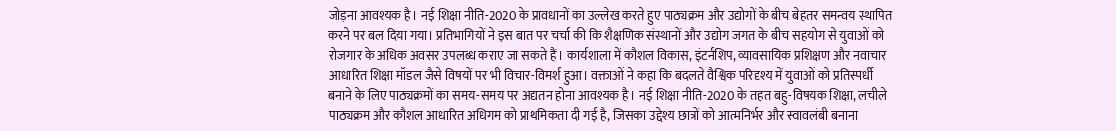जोड़ना आवश्यक है। नई शिक्षा नीति-2020 के प्रावधानों का उल्लेख करते हुए पाठ्यक्रम और उद्योगों के बीच बेहतर समन्वय स्थापित करने पर बल दिया गया। प्रतिभागियों ने इस बात पर चर्चा की कि शैक्षणिक संस्थानों और उद्योग जगत के बीच सहयोग से युवाओं को रोजगार के अधिक अवसर उपलब्ध कराए जा सकते हैं। कार्यशाला में कौशल विकास, इंटर्नशिप, व्यावसायिक प्रशिक्षण और नवाचार आधारित शिक्षा मॉडल जैसे विषयों पर भी विचार-विमर्श हुआ। वक्ताओं ने कहा कि बदलते वैश्विक परिदृश्य में युवाओं को प्रतिस्पर्धी बनाने के लिए पाठ्यक्रमों का समय-समय पर अद्यतन होना आवश्यक है। नई शिक्षा नीति-2020 के तहत बहु-विषयक शिक्षा, लचीले पाठ्यक्रम और कौशल आधारित अधिगम को प्राथमिकता दी गई है, जिसका उद्देश्य छात्रों को आत्मनिर्भर और स्वावलंबी बनाना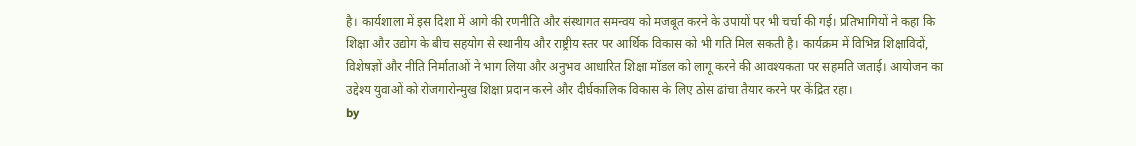है। कार्यशाला में इस दिशा में आगे की रणनीति और संस्थागत समन्वय को मजबूत करने के उपायों पर भी चर्चा की गई। प्रतिभागियों ने कहा कि शिक्षा और उद्योग के बीच सहयोग से स्थानीय और राष्ट्रीय स्तर पर आर्थिक विकास को भी गति मिल सकती है। कार्यक्रम में विभिन्न शिक्षाविदों, विशेषज्ञों और नीति निर्माताओं ने भाग लिया और अनुभव आधारित शिक्षा मॉडल को लागू करने की आवश्यकता पर सहमति जताई। आयोजन का उद्देश्य युवाओं को रोजगारोन्मुख शिक्षा प्रदान करने और दीर्घकालिक विकास के लिए ठोस ढांचा तैयार करने पर केंद्रित रहा।
by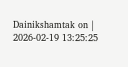Dainikshamtak on | 2026-02-19 13:25:25